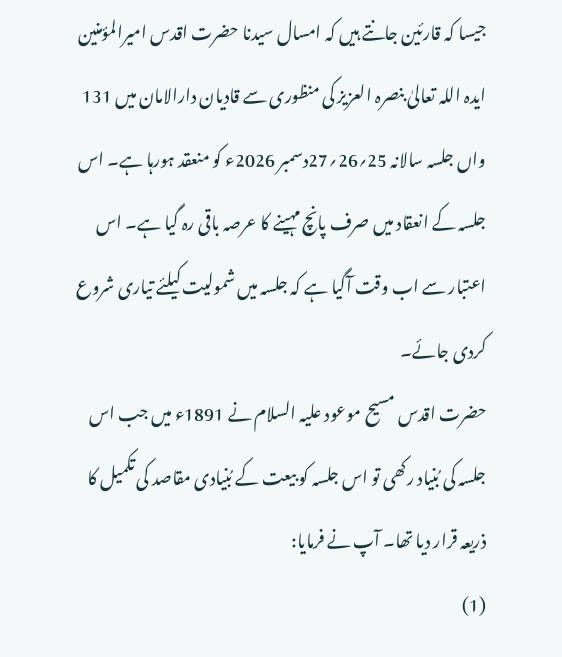جیسا کہ قارئین جانتے ہیں کہ امسال سیدنا حضرت اقدس امیرالمؤمنین ایدہ اللہ تعالیٰ بنصرہ العزیز کی منظوری سے قادیان دارالامان میں 131 واں جلسہ سالانہ 25؍26؍27دسمبر 2026ء کو منعقد ہورہا ہے۔ اس جلسہ کے انعقاد میں صرف پانچ مہینے کا عرصہ باقی رہ گیا ہے۔ اس اعتبار سے اب وقت آگیا ہے کہ جلسہ میں شمولیت کیلئے تیاری شروع کردی جائے۔
حضرت اقدس مسیح موعود علیہ السلام نے 1891ء میں جب اس جلسہ کی بُنیاد رکھی تو اس جلسہ کو بیعت کے بُنیادی مقاصد کی تکمیل کا ذریعہ قرار دیا تھا۔ آپ نے فرمایا:
(1)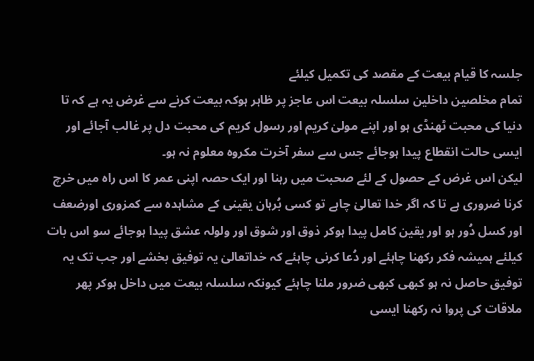جلسہ کا قیام بیعت کے مقصد کی تکمیل کیلئے
تمام مخلصین داخلین سلسلہ بیعت اس عاجز پر ظاہر ہوکہ بیعت کرنے سے غرض یہ ہے کہ تا دنیا کی محبت ٹھنڈی ہو اور اپنے مولیٰ کریم اور رسول کریم کی محبت دل پر غالب آجائے اور ایسی حالت انقطاع پیدا ہوجائے جس سے سفر آخرت مکروہ معلوم نہ ہو۔
لیکن اس غرض کے حصول کے لئے صحبت میں رہنا اور ایک حصہ اپنی عمر کا اس راہ میں خرچ کرنا ضروری ہے تا کہ اگر خدا تعالیٰ چاہے تو کسی بُرہان یقینی کے مشاہدہ سے کمزوری اورضعف اور کسل دُور ہو اور یقین کامل پیدا ہوکر ذوق اور شوق اور ولولہ عشق پیدا ہوجائے سو اس بات کیلئے ہمیشہ فکر رکھنا چاہئے اور دُعا کرنی چاہئے کہ خداتعالیٰ یہ توفیق بخشے اور جب تک یہ توفیق حاصل نہ ہو کبھی کبھی ضرور ملنا چاہئے کیونکہ سلسلہ بیعت میں داخل ہوکر پھر ملاقات کی پروا نہ رکھنا ایسی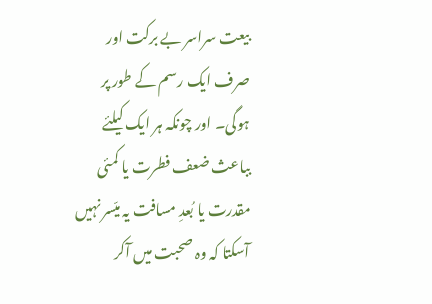بیعت سراسر بے برکت اور صرف ایک رسم کے طور پر ہوگی۔ اور چونکہ ہر ایک کیلئے بباعث ضعف فطرت یا کمئی مقدرت یا بُعدِ مسافت یہ میّسر نہیں آسکتا کہ وہ صحبت میں آکر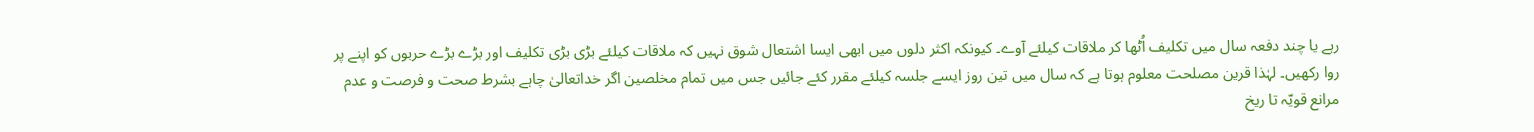رہے یا چند دفعہ سال میں تکلیف اُٹھا کر ملاقات کیلئے آوے۔ کیونکہ اکثر دلوں میں ابھی ایسا اشتعال شوق نہیں کہ ملاقات کیلئے بڑی بڑی تکلیف اور بڑے بڑے حربوں کو اپنے پر روا رکھیں۔ لہٰذا قرین مصلحت معلوم ہوتا ہے کہ سال میں تین روز ایسے جلسہ کیلئے مقرر کئے جائیں جس میں تمام مخلصین اگر خداتعالیٰ چاہے بشرط صحت و فرصت و عدم مرانع قویّہ تا ریخ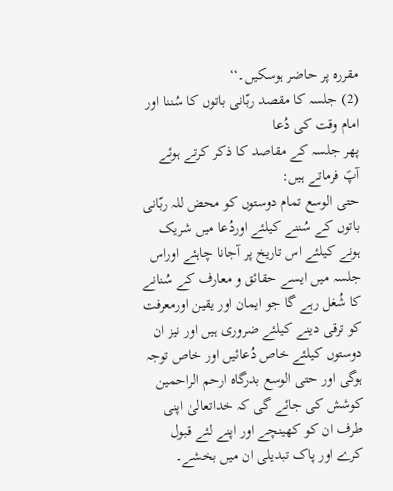مقررہ پر حاضر ہوسکیں۔‘‘
(2) جلسہ کا مقصد ربّانی باتوں کا سُننا اور امام وقت کی دُعا
پھر جلسہ کے مقاصد کا ذکر کرتے ہوئے آپؑ فرماتے ہیں:
حتی الوسع تمام دوستوں کو محض للہ ربّانی باتوں کے سُننے کیلئے اوردُعا میں شریک ہونے کیلئے اس تاریخ پر آجانا چاہئے اوراس جلسہ میں ایسے حقائق و معارف کے سُنانے کا شُغل رہے گا جو ایمان اور یقین اورمعرفت کو ترقی دینے کیلئے ضروری ہیں اور نیز ان دوستوں کیلئے خاص دُعائیں اور خاص توجہ ہوگی اور حتی الوسع بدرگاہ ارحم الراحمین کوشش کی جائے گی کہ خداتعالیٰ اپنی طرف ان کو کھینچے اور اپنے لئے قبول کرے اور پاک تبدیلی ان میں بخشے۔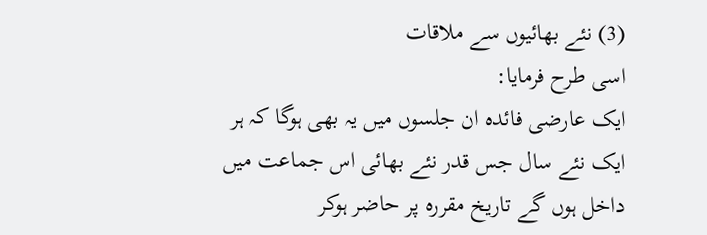(3) نئے بھائیوں سے ملاقات
اسی طرح فرمایا:
ایک عارضی فائدہ ان جلسوں میں یہ بھی ہوگا کہ ہر ایک نئے سال جس قدر نئے بھائی اس جماعت میں داخل ہوں گے تاریخ مقررہ پر حاضر ہوکر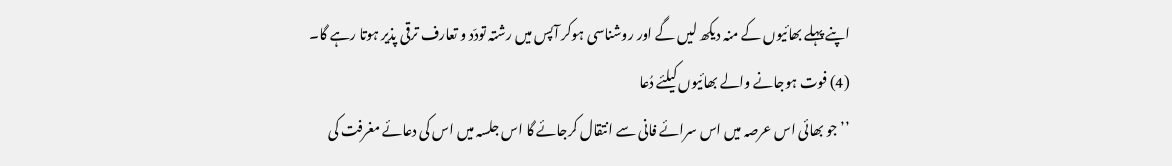اپنے پہلے بھائیوں کے منہ دیکھ لیں گے اور روشناسی ہوکر آپس میں رشتہ تودّد و تعارف ترقی پذیر ہوتا رہے گا۔
(4) فوت ہوجانے والے بھائیوں کیلئے دُعا
’’ جو بھائی اس عرصہ میں اس سرائے فانی سے انتقال کرجائے گا اس جلسہ میں اس کی دعائے مغرفت کی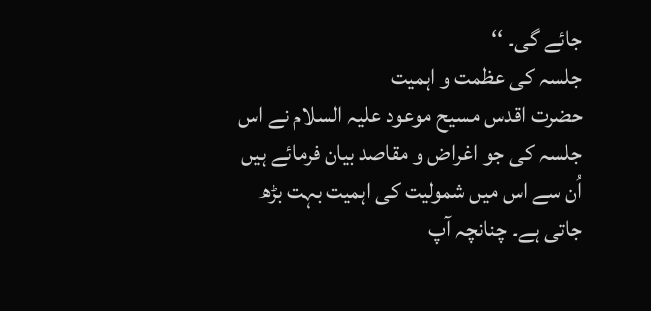جائے گی۔ ‘‘
جلسہ کی عظمت و اہمیت
حضرت اقدس مسیح موعود علیہ السلام نے اس جلسہ کی جو اغراض و مقاصد بیان فرمائے ہیں اُن سے اس میں شمولیت کی اہمیت بہت بڑھ جاتی ہے۔ چنانچہ آپ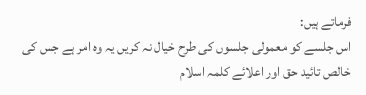فرماتے ہیں:
اس جلسے کو معمولی جلسوں کی طرح خیال نہ کریں یہ وہ امر ہے جس کی خالص تائید حق اور اعلائے کلمہ اسلام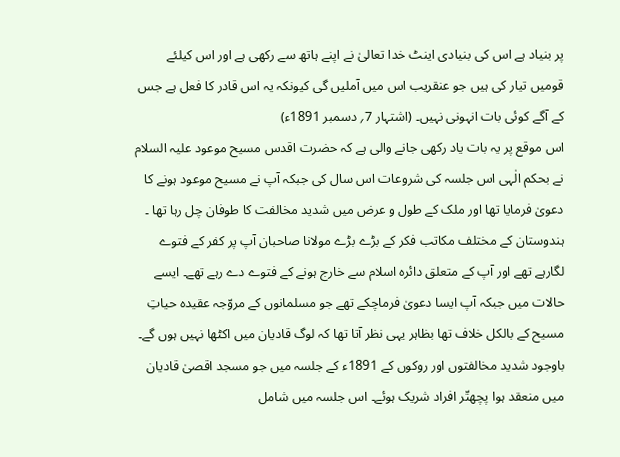پر بنیاد ہے اس کی بنیادی اینٹ خدا تعالیٰ نے اپنے ہاتھ سے رکھی ہے اور اس کیلئے قومیں تیار کی ہیں جو عنقریب اس میں آملیں گی کیونکہ یہ اس قادر کا فعل ہے جس کے آگے کوئی بات انہونی نہیں۔ (اشتہار 7؍ دسمبر 1891ء)
اس موقع پر یہ بات یاد رکھی جانے والی ہے کہ حضرت اقدس مسیح موعود علیہ السلام نے بحکم الٰہی اس جلسہ کی شروعات اس سال کی جبکہ آپ نے مسیح موعود ہونے کا دعویٰ فرمایا تھا اور ملک کے طول و عرض میں شدید مخالفت کا طوفان چل رہا تھا ۔ ہندوستان کے مختلف مکاتب فکر کے بڑے بڑے مولانا صاحبان آپ پر کفر کے فتوے لگارہے تھے اور آپ کے متعلق دائرہ اسلام سے خارج ہونے کے فتوے دے رہے تھے۔ ایسے حالات میں جبکہ آپ ایسا دعویٰ فرماچکے تھے جو مسلمانوں کے مروّجہ عقیدہ حیاتِ مسیح کے بالکل خلاف تھا بظاہر یہی نظر آتا تھا کہ لوگ قادیان میں اکٹھا نہیں ہوں گے۔ باوجود شدید مخالفتوں اور روکوں کے 1891ء کے جلسہ میں جو مسجد اقصیٰ قادیان میں منعقد ہوا پچھتّر افراد شریک ہوئے۔ اس جلسہ میں شامل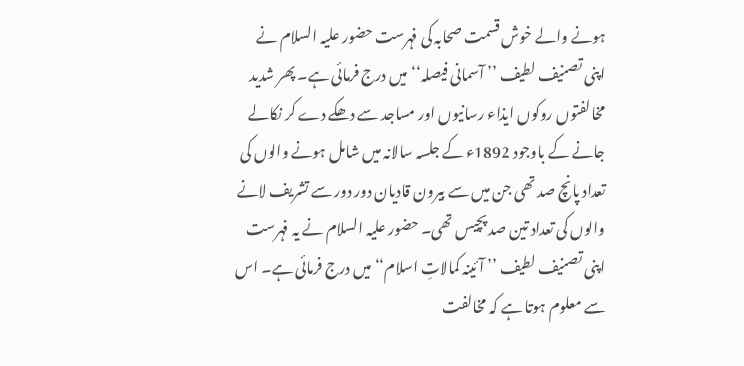ہونے والے خوش قسمت صحابہ کی فہرست حضور علیہ السلام نے اپنی تصنیف لطیف ’’ آسمانی فیصلہ‘‘ میں درج فرمائی ہے۔ پھر شدید مخالفتوں روکوں ایذاء رسانیوں اور مساجد سے دھکے دے کر نکالے جانے کے باوجود 1892ء کے جلسہ سالانہ میں شامل ہونے والوں کی تعداد پانچ صد تھی جن میں سے بیرون قادیان دور دور سے تشریف لانے والوں کی تعداد تین صد پچیس تھی۔ حضور علیہ السلام نے یہ فہرست اپنی تصنیف لطیف ’’ آئینہ کمالاتِ اسلام‘‘ میں درج فرمائی ہے۔ اس سے معلوم ہوتا ہے کہ مخالفت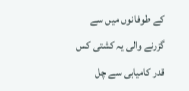کے طوفانوں میں سے گزرنے والی یہ کشتی کس قدر کامیابی سے چل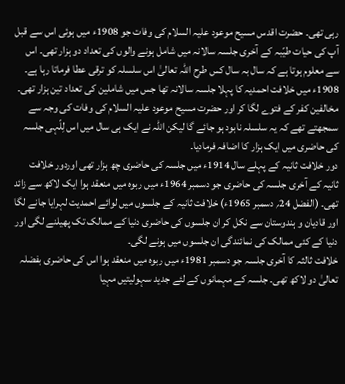رہی تھی۔ حضرت اقدس مسیح موعود علیہ السلام کی وفات جو 1908ء میں ہوئی اس سے قبل آپ کی حیات طیّبہ کے آخری جلسہ سالانہ میں شامل ہونے والوں کی تعداد دو ہزار تھی۔ اس سے معلوم ہوتا ہے کہ سال بہ سال کس طرح اللہ تعالیٰ اس سلسلہ کو ترقی عطا فرماتا رہا ہے۔
1908ء میں خلافت احمدیہ کا پہلا جلسہ سالانہ تھا جس میں شاملین کی تعداد تین ہزار تھی۔ مخالفین کفر کے فتوے لگا کر اور حضرت مسیح موعود علیہ السلام کی وفات کی وجہ سے سمجھتے تھے کہ یہ سلسلہ نابود ہو جائے گا لیکن اللہ نے ایک ہی سال میں اس لِلّہی جلسہ کی حاضری میں ایک ہزار کا اضافہ فرمادیا۔
دور خلافت ثانیہ کے پہلے سال 1914ء میں جلسہ کی حاضری چھ ہزار تھی اوردور خلافت ثانیہ کے آخری جلسہ کی حاضری جو دسمبر 1964ء میں ربوہ میں منعقد ہوا ایک لاکھ سے زائد تھی۔ (الفضل 24؍ دسمبر 1965ء) خلافت ثانیہ کے جلسوں میں لوائے احمدیت لہرایا جانے لگا اور قادیان و ہندوستان سے نکل کر ان جلسوں کی حاضری دنیا کے ممالک تک پھیلنے لگی اور دنیا کے کئی ممالک کی نمائندگی ان جلسوں میں ہونے لگی۔
خلافت ثالثہ کا آخری جلسہ جو دسمبر 1981ء میں ربوہ میں منعقد ہوا اس کی حاضری بفضلہ تعالیٰ دو لاکھ تھی۔ جلسہ کے مہمانوں کے لئے جدید سہولیتیں مہیا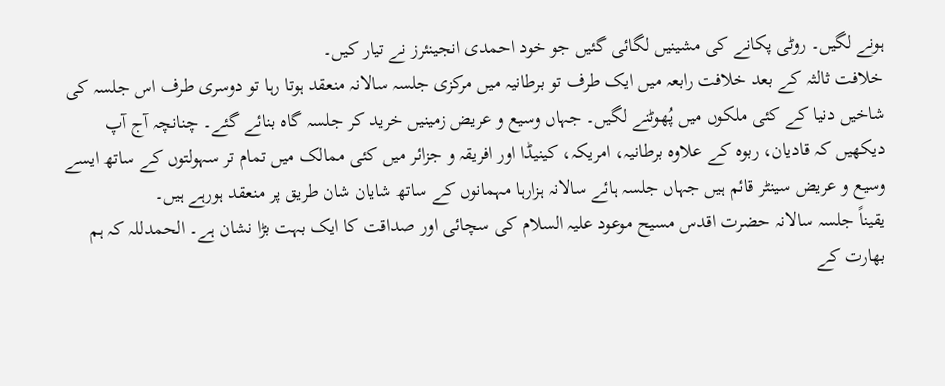ہونے لگیں۔ روٹی پکانے کی مشینیں لگائی گئیں جو خود احمدی انجینئرز نے تیار کیں۔
خلافت ثالثہ کے بعد خلافت رابعہ میں ایک طرف تو برطانیہ میں مرکزی جلسہ سالانہ منعقد ہوتا رہا تو دوسری طرف اس جلسہ کی شاخیں دنیا کے کئی ملکوں میں پُھوٹنے لگیں۔ جہاں وسیع و عریض زمینیں خرید کر جلسہ گاہ بنائے گئے۔ چنانچہ آج آپ دیکھیں کہ قادیان، ربوہ کے علاوہ برطانیہ، امریکہ، کینیڈا اور افریقہ و جزائر میں کئی ممالک میں تمام تر سہولتوں کے ساتھ ایسے وسیع و عریض سینٹر قائم ہیں جہاں جلسہ ہائے سالانہ ہزارہا مہمانوں کے ساتھ شایان شان طریق پر منعقد ہورہے ہیں۔
یقیناً جلسہ سالانہ حضرت اقدس مسیح موعود علیہ السلام کی سچائی اور صداقت کا ایک بہت بڑا نشان ہے۔ الحمدللہ کہ ہم بھارت کے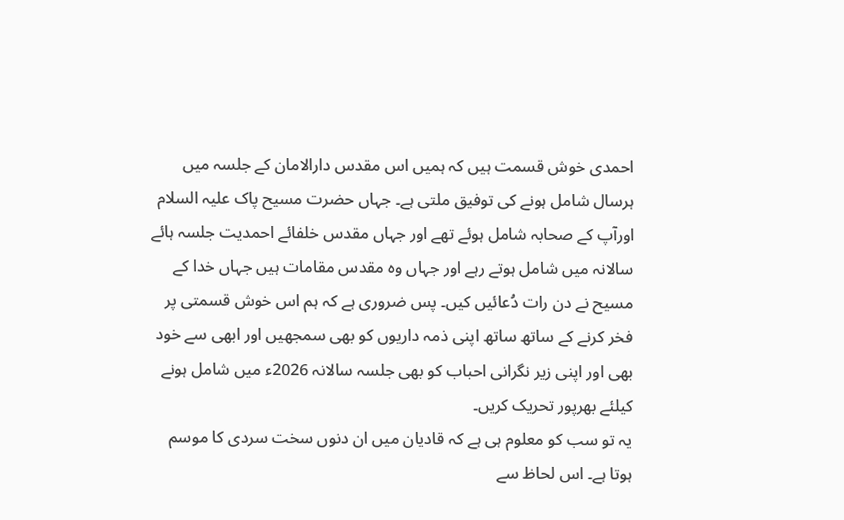احمدی خوش قسمت ہیں کہ ہمیں اس مقدس دارالامان کے جلسہ میں ہرسال شامل ہونے کی توفیق ملتی ہے۔ جہاں حضرت مسیح پاک علیہ السلام اورآپ کے صحابہ شامل ہوئے تھے اور جہاں مقدس خلفائے احمدیت جلسہ ہائے سالانہ میں شامل ہوتے رہے اور جہاں وہ مقدس مقامات ہیں جہاں خدا کے مسیح نے دن رات دُعائیں کیں۔ پس ضروری ہے کہ ہم اس خوش قسمتی پر فخر کرنے کے ساتھ ساتھ اپنی ذمہ داریوں کو بھی سمجھیں اور ابھی سے خود بھی اور اپنی زیر نگرانی احباب کو بھی جلسہ سالانہ 2026ء میں شامل ہونے کیلئے بھرپور تحریک کریں۔
یہ تو سب کو معلوم ہی ہے کہ قادیان میں ان دنوں سخت سردی کا موسم ہوتا ہے۔ اس لحاظ سے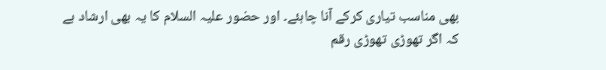بھی مناسب تیاری کرکے آنا چاہئے۔ اور حضور علیہ السلام کا یہ بھی ارشاد ہے کہ اگر تھوڑی تھوڑی رقم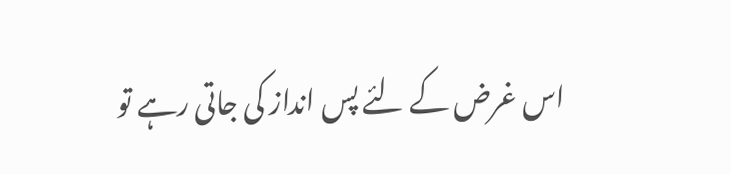اس غرض کے لئے پس انداز کی جاتی رہے تو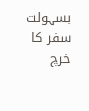بسہولت سفر کا خرچ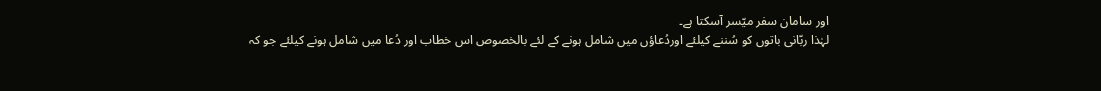اور سامان سفر میّسر آسکتا ہے۔
لہٰذا ربّانی باتوں کو سُننے کیلئے اوردُعاؤں میں شامل ہونے کے لئے بالخصوص اس خطاب اور دُعا میں شامل ہونے کیلئے جو کہ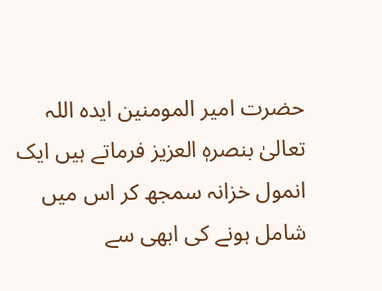حضرت امیر المومنین ایدہ اللہ تعالیٰ بنصرہٖ العزیز فرماتے ہیں ایک انمول خزانہ سمجھ کر اس میں شامل ہونے کی ابھی سے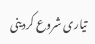تیاری شروع کردینی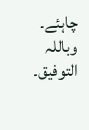چاہئے۔ وباللہ التوفیق۔